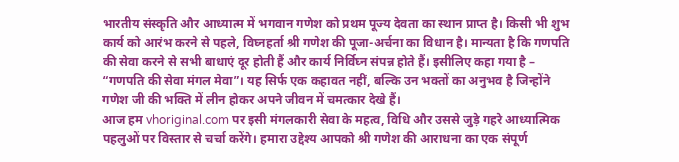भारतीय संस्कृति और आध्यात्म में भगवान गणेश को प्रथम पूज्य देवता का स्थान प्राप्त है। किसी भी शुभ कार्य को आरंभ करने से पहले, विघ्नहर्ता श्री गणेश की पूजा-अर्चना का विधान है। मान्यता है कि गणपति की सेवा करने से सभी बाधाएं दूर होती हैं और कार्य निर्विघ्न संपन्न होते हैं। इसीलिए कहा गया है – “गणपति की सेवा मंगल मेवा”। यह सिर्फ एक कहावत नहीं, बल्कि उन भक्तों का अनुभव है जिन्होंने गणेश जी की भक्ति में लीन होकर अपने जीवन में चमत्कार देखे हैं।
आज हम vhoriginal.com पर इसी मंगलकारी सेवा के महत्व, विधि और उससे जुड़े गहरे आध्यात्मिक पहलुओं पर विस्तार से चर्चा करेंगे। हमारा उद्देश्य आपको श्री गणेश की आराधना का एक संपूर्ण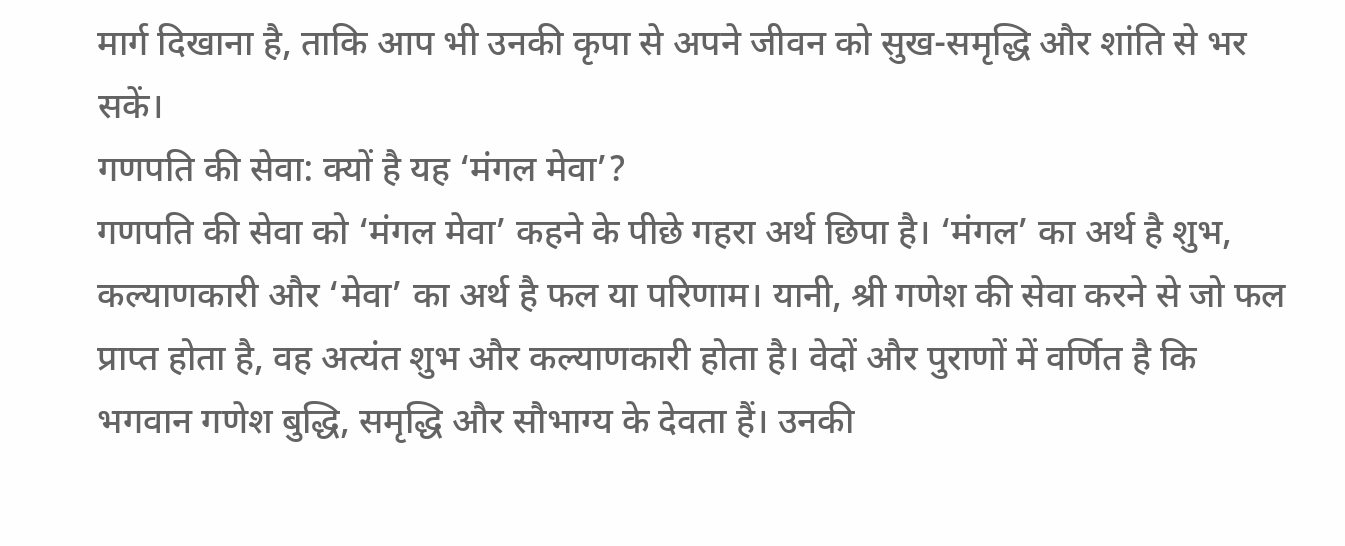मार्ग दिखाना है, ताकि आप भी उनकी कृपा से अपने जीवन को सुख-समृद्धि और शांति से भर सकें।
गणपति की सेवा: क्यों है यह ‘मंगल मेवा’?
गणपति की सेवा को ‘मंगल मेवा’ कहने के पीछे गहरा अर्थ छिपा है। ‘मंगल’ का अर्थ है शुभ, कल्याणकारी और ‘मेवा’ का अर्थ है फल या परिणाम। यानी, श्री गणेश की सेवा करने से जो फल प्राप्त होता है, वह अत्यंत शुभ और कल्याणकारी होता है। वेदों और पुराणों में वर्णित है कि भगवान गणेश बुद्धि, समृद्धि और सौभाग्य के देवता हैं। उनकी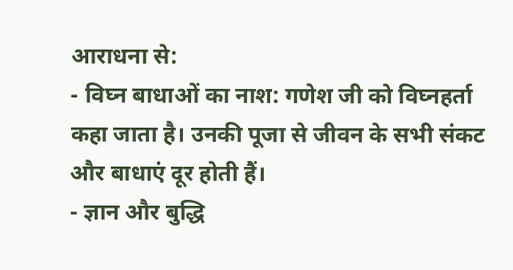आराधना से:
- विघ्न बाधाओं का नाश: गणेश जी को विघ्नहर्ता कहा जाता है। उनकी पूजा से जीवन के सभी संकट और बाधाएं दूर होती हैं।
- ज्ञान और बुद्धि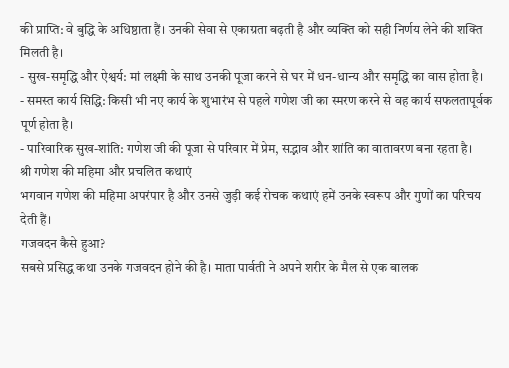की प्राप्ति: वे बुद्धि के अधिष्ठाता हैं। उनकी सेवा से एकाग्रता बढ़ती है और व्यक्ति को सही निर्णय लेने की शक्ति मिलती है।
- सुख-समृद्धि और ऐश्वर्य: मां लक्ष्मी के साथ उनकी पूजा करने से घर में धन-धान्य और समृद्धि का वास होता है।
- समस्त कार्य सिद्धि: किसी भी नए कार्य के शुभारंभ से पहले गणेश जी का स्मरण करने से वह कार्य सफलतापूर्वक पूर्ण होता है।
- पारिवारिक सुख-शांति: गणेश जी की पूजा से परिवार में प्रेम, सद्भाव और शांति का वातावरण बना रहता है।
श्री गणेश की महिमा और प्रचलित कथाएं
भगवान गणेश की महिमा अपरंपार है और उनसे जुड़ी कई रोचक कथाएं हमें उनके स्वरूप और गुणों का परिचय देती हैं।
गजवदन कैसे हुआ?
सबसे प्रसिद्ध कथा उनके गजवदन होने की है। माता पार्वती ने अपने शरीर के मैल से एक बालक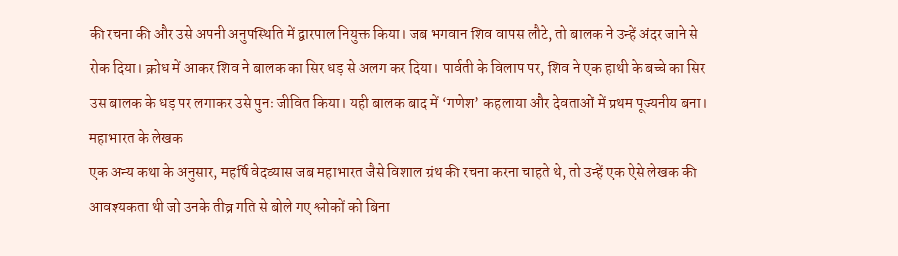की रचना की और उसे अपनी अनुपस्थिति में द्वारपाल नियुक्त किया। जब भगवान शिव वापस लौटे, तो बालक ने उन्हें अंदर जाने से रोक दिया। क्रोध में आकर शिव ने बालक का सिर धड़ से अलग कर दिया। पार्वती के विलाप पर, शिव ने एक हाथी के बच्चे का सिर उस बालक के धड़ पर लगाकर उसे पुनः जीवित किया। यही बालक बाद में ‘गणेश’ कहलाया और देवताओं में प्रथम पूज्यनीय बना।
महाभारत के लेखक
एक अन्य कथा के अनुसार, महर्षि वेदव्यास जब महाभारत जैसे विशाल ग्रंथ की रचना करना चाहते थे, तो उन्हें एक ऐसे लेखक की आवश्यकता थी जो उनके तीव्र गति से बोले गए श्लोकों को बिना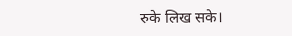रुके लिख सके।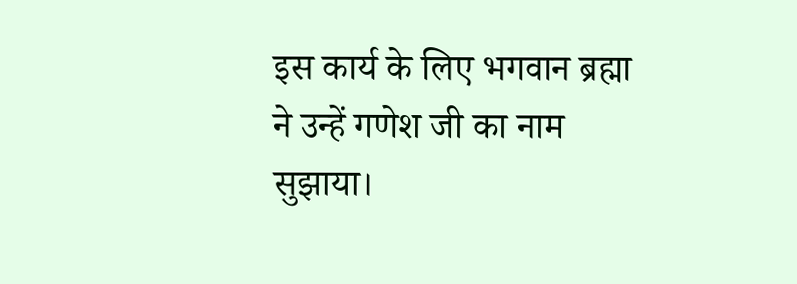इस कार्य के लिए भगवान ब्रह्मा ने उन्हें गणेश जी का नाम सुझाया।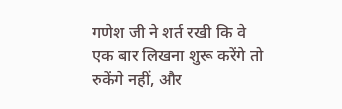गणेश जी ने शर्त रखी कि वे एक बार लिखना शुरू करेंगे तो रुकेंगे नहीं, और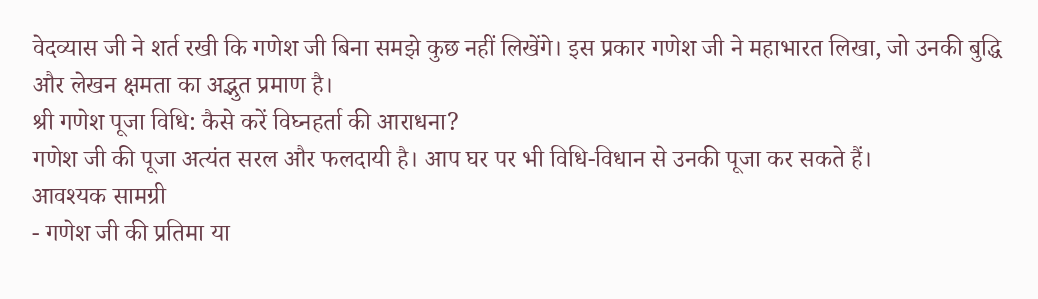वेदव्यास जी ने शर्त रखी कि गणेश जी बिना समझे कुछ नहीं लिखेंगे। इस प्रकार गणेश जी ने महाभारत लिखा, जो उनकी बुद्धि और लेखन क्षमता का अद्भुत प्रमाण है।
श्री गणेश पूजा विधि: कैसे करें विघ्नहर्ता की आराधना?
गणेश जी की पूजा अत्यंत सरल और फलदायी है। आप घर पर भी विधि-विधान से उनकी पूजा कर सकते हैं।
आवश्यक सामग्री
- गणेश जी की प्रतिमा या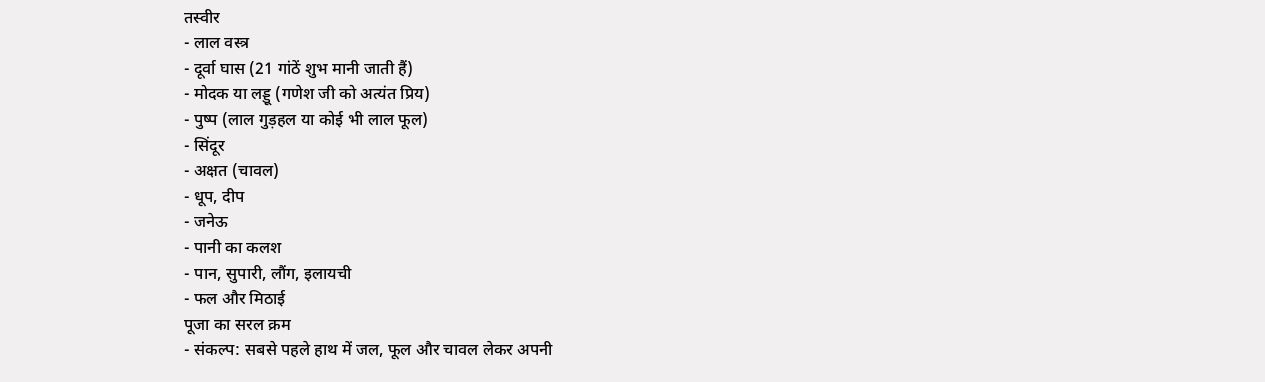तस्वीर
- लाल वस्त्र
- दूर्वा घास (21 गांठें शुभ मानी जाती हैं)
- मोदक या लड्डू (गणेश जी को अत्यंत प्रिय)
- पुष्प (लाल गुड़हल या कोई भी लाल फूल)
- सिंदूर
- अक्षत (चावल)
- धूप, दीप
- जनेऊ
- पानी का कलश
- पान, सुपारी, लौंग, इलायची
- फल और मिठाई
पूजा का सरल क्रम
- संकल्प: सबसे पहले हाथ में जल, फूल और चावल लेकर अपनी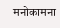मनोकामना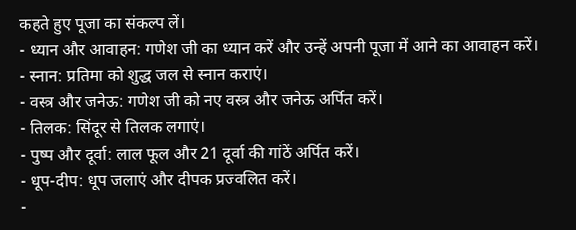कहते हुए पूजा का संकल्प लें।
- ध्यान और आवाहन: गणेश जी का ध्यान करें और उन्हें अपनी पूजा में आने का आवाहन करें।
- स्नान: प्रतिमा को शुद्ध जल से स्नान कराएं।
- वस्त्र और जनेऊ: गणेश जी को नए वस्त्र और जनेऊ अर्पित करें।
- तिलक: सिंदूर से तिलक लगाएं।
- पुष्प और दूर्वा: लाल फूल और 21 दूर्वा की गांठें अर्पित करें।
- धूप-दीप: धूप जलाएं और दीपक प्रज्वलित करें।
-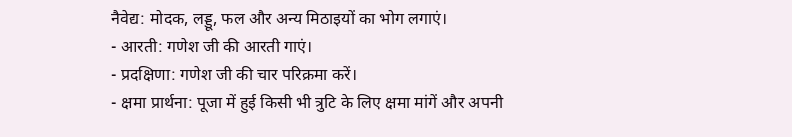नैवेद्य: मोदक, लड्डू, फल और अन्य मिठाइयों का भोग लगाएं।
- आरती: गणेश जी की आरती गाएं।
- प्रदक्षिणा: गणेश जी की चार परिक्रमा करें।
- क्षमा प्रार्थना: पूजा में हुई किसी भी त्रुटि के लिए क्षमा मांगें और अपनी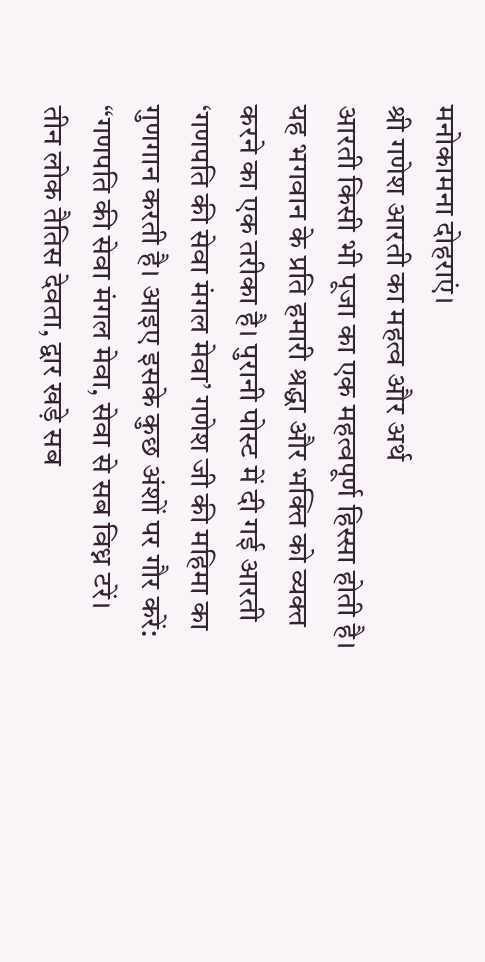मनोकामना दोहराएं।
श्री गणेश आरती का महत्व और अर्थ
आरती किसी भी पूजा का एक महत्वपूर्ण हिस्सा होती है। यह भगवान के प्रति हमारी श्रद्धा और भक्ति को व्यक्त करने का एक तरीका है। पुरानी पोस्ट में दी गई आरती ‘गणपति की सेवा मंगल मेवा’ गणेश जी की महिमा का गुणगान करती है। आइए इसके कुछ अंशों पर गौर करें:
“गणपति की सेवा मंगल मेवा, सेवा से सब विध्न टरें।
तीन लोक तैतिस देवता, द्वार खड़े सब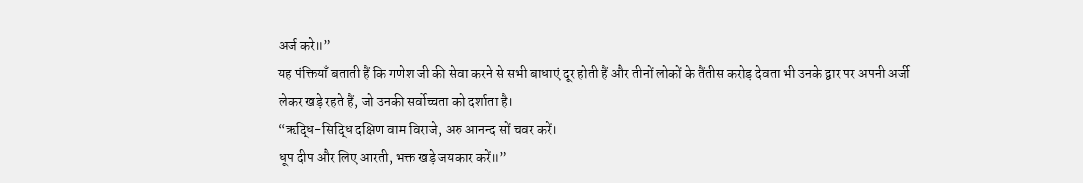अर्ज करे॥”
यह पंक्तियाँ बताती हैं कि गणेश जी की सेवा करने से सभी बाधाएं दूर होती हैं और तीनों लोकों के तैंतीस करोड़ देवता भी उनके द्वार पर अपनी अर्जी लेकर खड़े रहते हैं, जो उनकी सर्वोच्चता को दर्शाता है।
“ऋद्धि-सिद्धि दक्षिण वाम विराजे, अरु आनन्द सों चवर करें।
धूप दीप और लिए आरती, भक्त खड़े जयकार करें॥”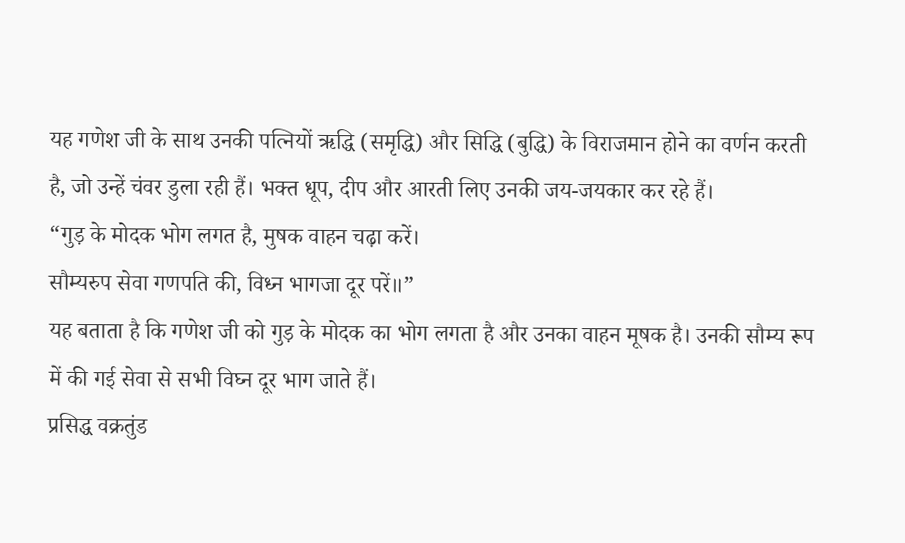यह गणेश जी के साथ उनकी पत्नियों ऋद्धि (समृद्धि) और सिद्धि (बुद्धि) के विराजमान होने का वर्णन करती है, जो उन्हें चंवर डुला रही हैं। भक्त धूप, दीप और आरती लिए उनकी जय-जयकार कर रहे हैं।
“गुड़ के मोदक भोग लगत है, मुषक वाहन चढ़ा करें।
सौम्यरुप सेवा गणपति की, विध्न भागजा दूर परें॥”
यह बताता है कि गणेश जी को गुड़ के मोदक का भोग लगता है और उनका वाहन मूषक है। उनकी सौम्य रूप में की गई सेवा से सभी विघ्न दूर भाग जाते हैं।
प्रसिद्ध वक्रतुंड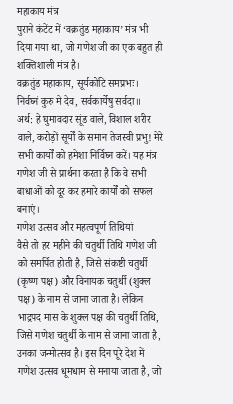महाकाय मंत्र
पुराने कंटेंट में ‘वक्रतुंड महाकाय’ मंत्र भी दिया गया था, जो गणेश जी का एक बहुत ही शक्तिशाली मंत्र है।
वक्रतुंड महाकाय, सूर्यकोटि समप्रभः।
निर्वघ्नं कुरु मे देव, सर्वकार्येषु सर्वदा॥
अर्थ: हे घुमावदार सूंड वाले, विशाल शरीर वाले, करोड़ों सूर्यों के समान तेजस्वी प्रभु! मेरे सभी कार्यों को हमेशा निर्विघ्न करें। यह मंत्र गणेश जी से प्रार्थना करता है कि वे सभी बाधाओं को दूर कर हमारे कार्यों को सफल बनाएं।
गणेश उत्सव और महत्वपूर्ण तिथियां
वैसे तो हर महीने की चतुर्थी तिथि गणेश जी को समर्पित होती है, जिसे संकष्टी चतुर्थी (कृष्ण पक्ष) और विनायक चतुर्थी (शुक्ल पक्ष) के नाम से जाना जाता है। लेकिन भाद्रपद मास के शुक्ल पक्ष की चतुर्थी तिथि, जिसे गणेश चतुर्थी के नाम से जाना जाता है, उनका जन्मोत्सव है। इस दिन पूरे देश में गणेश उत्सव धूमधाम से मनाया जाता है, जो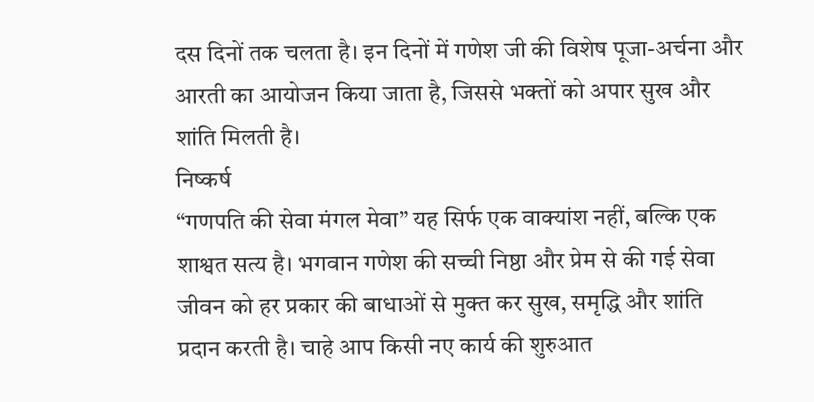दस दिनों तक चलता है। इन दिनों में गणेश जी की विशेष पूजा-अर्चना और आरती का आयोजन किया जाता है, जिससे भक्तों को अपार सुख और शांति मिलती है।
निष्कर्ष
“गणपति की सेवा मंगल मेवा” यह सिर्फ एक वाक्यांश नहीं, बल्कि एक शाश्वत सत्य है। भगवान गणेश की सच्ची निष्ठा और प्रेम से की गई सेवा जीवन को हर प्रकार की बाधाओं से मुक्त कर सुख, समृद्धि और शांति प्रदान करती है। चाहे आप किसी नए कार्य की शुरुआत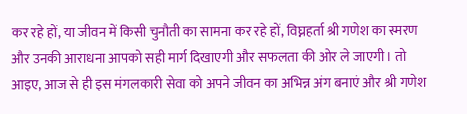कर रहे हों, या जीवन में किसी चुनौती का सामना कर रहे हों, विघ्नहर्ता श्री गणेश का स्मरण और उनकी आराधना आपको सही मार्ग दिखाएगी और सफलता की ओर ले जाएगी। तो आइए, आज से ही इस मंगलकारी सेवा को अपने जीवन का अभिन्न अंग बनाएं और श्री गणेश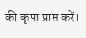की कृपा प्राप्त करें।